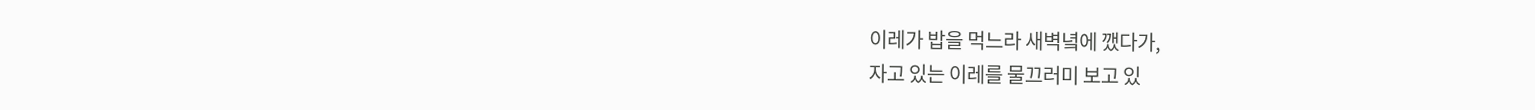이레가 밥을 먹느라 새벽녘에 깼다가,
자고 있는 이레를 물끄러미 보고 있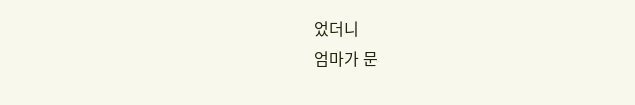었더니
엄마가 문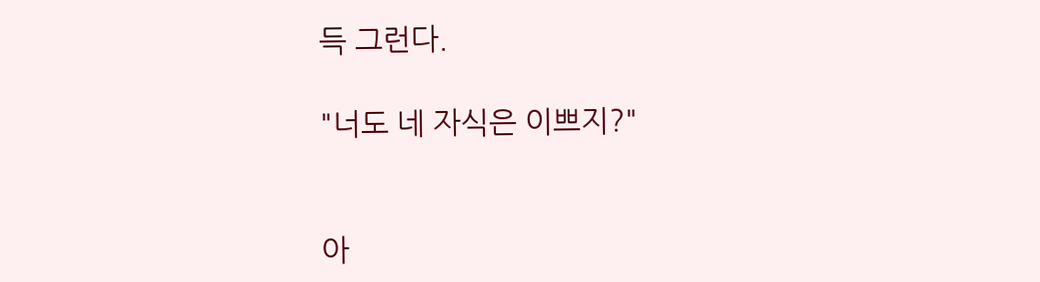득 그런다.

"너도 네 자식은 이쁘지?"


아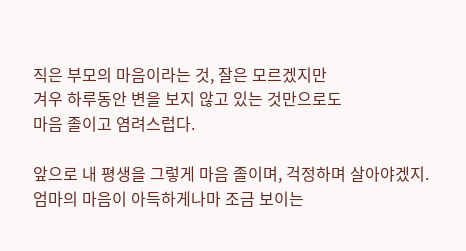직은 부모의 마음이라는 것, 잘은 모르겠지만
겨우 하루동안 변을 보지 않고 있는 것만으로도
마음 졸이고 염려스럽다.

앞으로 내 평생을 그렇게 마음 졸이며, 걱정하며 살아야겠지.
엄마의 마음이 아득하게나마 조금 보이는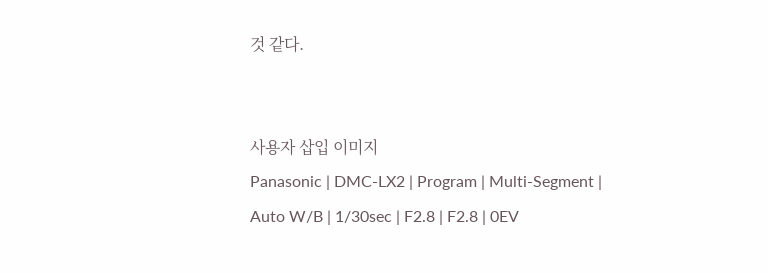것 같다.


사용자 삽입 이미지
Panasonic | DMC-LX2 | Program | Multi-Segment | Auto W/B | 1/30sec | F2.8 | F2.8 | 0EV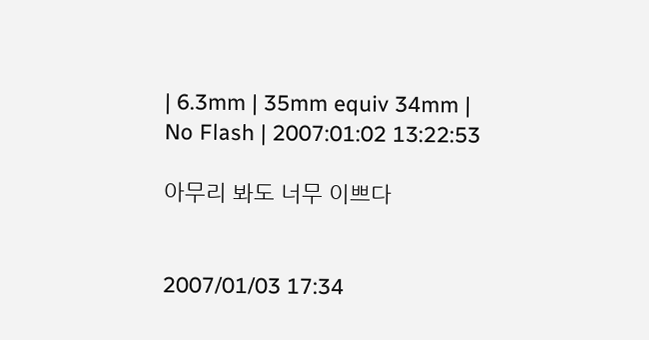| 6.3mm | 35mm equiv 34mm | No Flash | 2007:01:02 13:22:53

아무리 봐도 너무 이쁘다


2007/01/03 17:34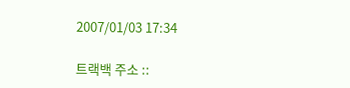2007/01/03 17:34

트랙백 주소 ::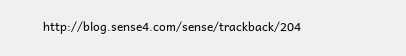http://blog.sense4.com/sense/trackback/204